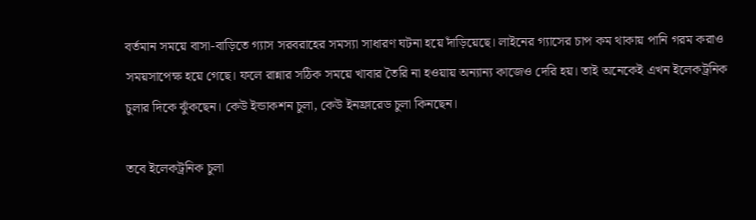বর্তমান সময়ে বাসা-বাড়িতে গ্যাস সরবরাহের সমস্যা সাধারণ ঘটনা হয়ে দাঁড়িয়েছে। লাইনের গ্যাসের চাপ কম থাকায় পানি গরম করাও সময়সাপেক্ষ হয়ে গেছে। ফলে রান্নার সঠিক সময়ে খাবার তৈরি না হওয়ায় অন্যান্য কাজেও দেরি হয়। তাই অনেকেই এখন ইলেকট্রনিক চুলার দিকে ঝুঁকছেন। কেউ ইন্ডাকশন চুলা, কেউ ইনফ্রারেড চুলা কিনছেন।

তবে ইলেকট্রনিক চুলা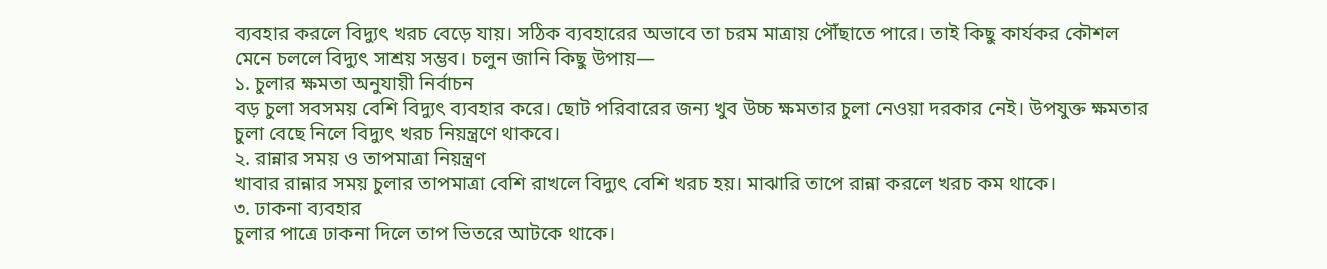ব্যবহার করলে বিদ্যুৎ খরচ বেড়ে যায়। সঠিক ব্যবহারের অভাবে তা চরম মাত্রায় পৌঁছাতে পারে। তাই কিছু কার্যকর কৌশল মেনে চললে বিদ্যুৎ সাশ্রয় সম্ভব। চলুন জানি কিছু উপায়—
১. চুলার ক্ষমতা অনুযায়ী নির্বাচন
বড় চুলা সবসময় বেশি বিদ্যুৎ ব্যবহার করে। ছোট পরিবারের জন্য খুব উচ্চ ক্ষমতার চুলা নেওয়া দরকার নেই। উপযুক্ত ক্ষমতার চুলা বেছে নিলে বিদ্যুৎ খরচ নিয়ন্ত্রণে থাকবে।
২. রান্নার সময় ও তাপমাত্রা নিয়ন্ত্রণ
খাবার রান্নার সময় চুলার তাপমাত্রা বেশি রাখলে বিদ্যুৎ বেশি খরচ হয়। মাঝারি তাপে রান্না করলে খরচ কম থাকে।
৩. ঢাকনা ব্যবহার
চুলার পাত্রে ঢাকনা দিলে তাপ ভিতরে আটকে থাকে।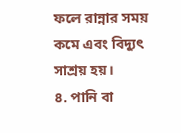ফলে রান্নার সময় কমে এবং বিদ্যুৎ সাশ্রয় হয়।
৪. পানি বা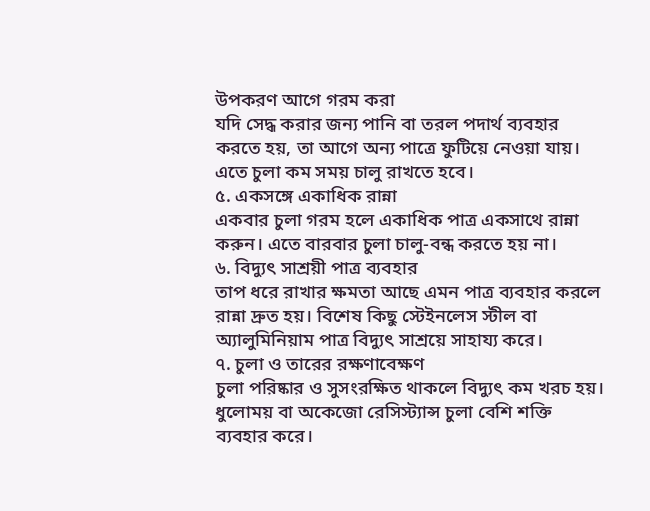উপকরণ আগে গরম করা
যদি সেদ্ধ করার জন্য পানি বা তরল পদার্থ ব্যবহার করতে হয়, তা আগে অন্য পাত্রে ফুটিয়ে নেওয়া যায়। এতে চুলা কম সময় চালু রাখতে হবে।
৫. একসঙ্গে একাধিক রান্না
একবার চুলা গরম হলে একাধিক পাত্র একসাথে রান্না করুন। এতে বারবার চুলা চালু-বন্ধ করতে হয় না।
৬. বিদ্যুৎ সাশ্রয়ী পাত্র ব্যবহার
তাপ ধরে রাখার ক্ষমতা আছে এমন পাত্র ব্যবহার করলে রান্না দ্রুত হয়। বিশেষ কিছু স্টেইনলেস স্টীল বা অ্যালুমিনিয়াম পাত্র বিদ্যুৎ সাশ্রয়ে সাহায্য করে।
৭. চুলা ও তারের রক্ষণাবেক্ষণ
চুলা পরিষ্কার ও সুসংরক্ষিত থাকলে বিদ্যুৎ কম খরচ হয়। ধুলোময় বা অকেজো রেসিস্ট্যান্স চুলা বেশি শক্তি ব্যবহার করে।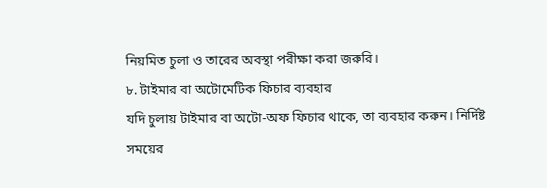নিয়মিত চুলা ও তারের অবস্থা পরীক্ষা করা জরুরি।
৮. টাইমার বা অটোমেটিক ফিচার ব্যবহার
যদি চুলায় টাইমার বা অটো-অফ ফিচার থাকে, তা ব্যবহার করুন। নির্দিষ্ট সময়ের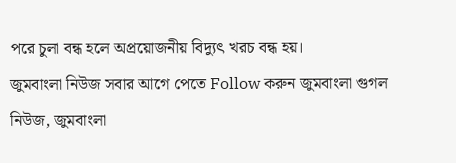পরে চুলা বন্ধ হলে অপ্রয়োজনীয় বিদ্যুৎ খরচ বন্ধ হয়।
জুমবাংলা নিউজ সবার আগে পেতে Follow করুন জুমবাংলা গুগল নিউজ, জুমবাংলা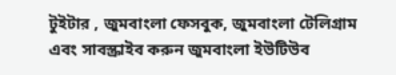টুইটার , জুমবাংলা ফেসবুক, জুমবাংলা টেলিগ্রাম এবং সাবস্ক্রাইব করুন জুমবাংলা ইউটিউব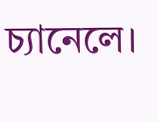চ্যানেলে।